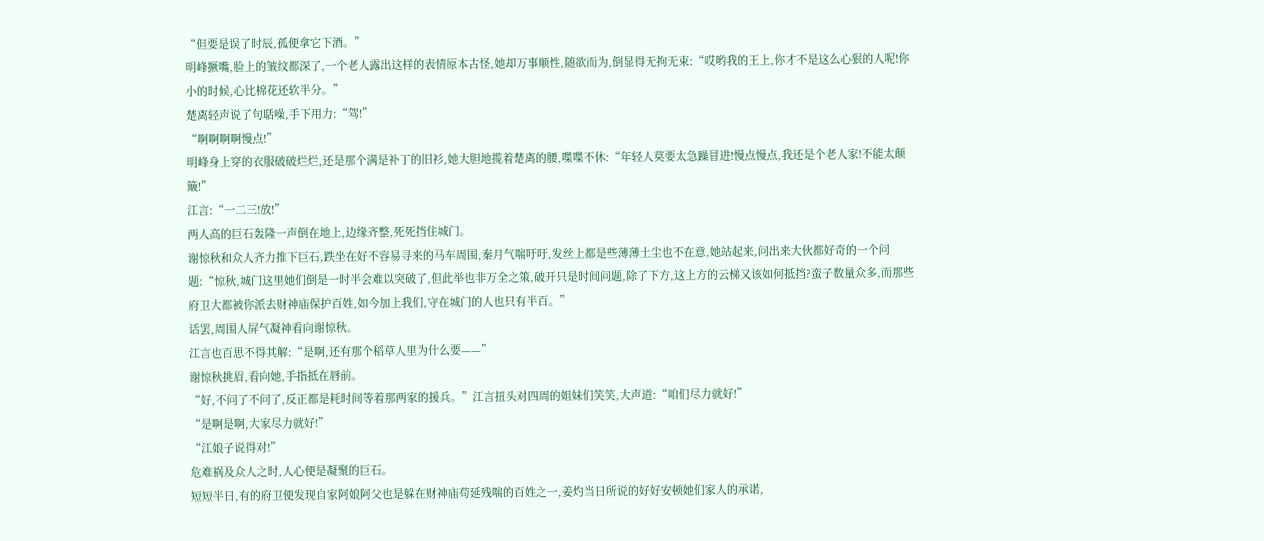“但要是误了时辰,孤便拿它下酒。”
明峰撅嘴,脸上的皱纹都深了,一个老人露出这样的表情原本古怪,她却万事顺性,随欲而为,倒显得无拘无束:“哎哟我的王上,你才不是这么心狠的人呢!你小的时候,心比棉花还软半分。”
楚离轻声说了句聒噪,手下用力:“驾!”
“啊啊啊啊慢点!”
明峰身上穿的衣服破破烂烂,还是那个满是补丁的旧衫,她大胆地揽着楚离的腰,喋喋不休:“年轻人莫要太急躁冒进!慢点慢点,我还是个老人家!不能太颠簸!”
江言:“一二三!放!”
两人高的巨石轰隆一声倒在地上,边缘齐整,死死挡住城门。
谢惊秋和众人齐力推下巨石,跌坐在好不容易寻来的马车周围,秦月气喘吁吁,发丝上都是些薄薄土尘也不在意,她站起来,问出来大伙都好奇的一个问题:“惊秋,城门这里她们倒是一时半会难以突破了,但此举也非万全之策,破开只是时间问题,除了下方,这上方的云梯又该如何抵挡?蛮子数量众多,而那些府卫大都被你派去财神庙保护百姓,如今加上我们,守在城门的人也只有半百。”
话罢,周围人屏气凝神看向谢惊秋。
江言也百思不得其解:“是啊,还有那个稻草人里为什么要——”
谢惊秋挑眉,看向她,手指抵在唇前。
“好,不问了不问了,反正都是耗时间等着那两家的援兵。”江言扭头对四周的姐妹们笑笑,大声道:“咱们尽力就好!”
“是啊是啊,大家尽力就好!”
“江娘子说得对!”
危难祸及众人之时,人心便是凝聚的巨石。
短短半日,有的府卫便发现自家阿娘阿父也是躲在财神庙苟延残喘的百姓之一,姜灼当日所说的好好安顿她们家人的承诺,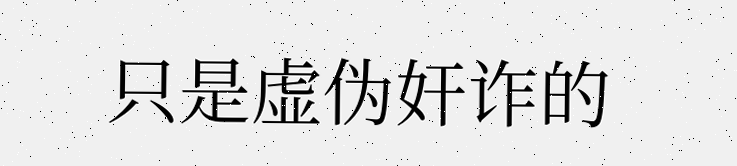只是虚伪奸诈的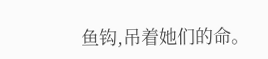鱼钩,吊着她们的命。